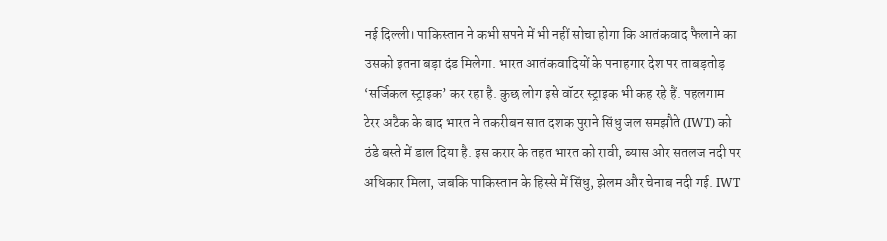नई दिल्ली। पाकिस्तान ने कभी सपने में भी नहीं सोचा होगा कि आतंकवाद फैलाने का उसको इतना बड़ा दंड मिलेगा. भारत आतंकवादियों के पनाहगार देश पर ताबड़तोड़ ‘सर्जिकल स्ट्राइक’ कर रहा है. कुछ लोग इसे वॉटर स्ट्राइक भी कह रहे हैं. पहलगाम टेरर अटैक के बाद भारत ने तकरीबन सात दशक पुराने सिंधु जल समझौते (IWT) को ठंडे बस्ते में डाल दिया है. इस करार के तहत भारत को रावी, ब्यास ओर सतलज नदी पर अधिकार मिला, जबकि पाकिस्तान के हिस्से में सिंधु, झेलम और चेनाब नदी गई. IWT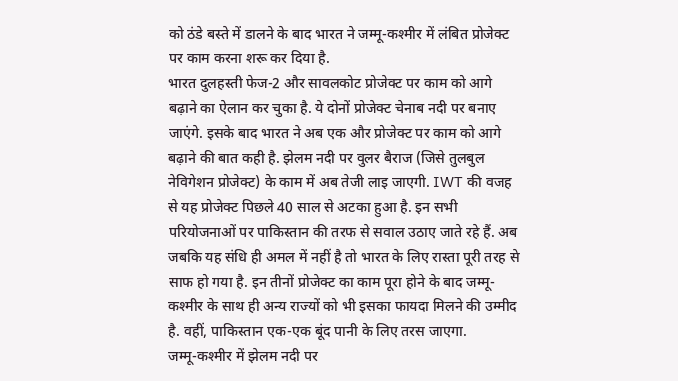को ठंडे बस्ते में डालने के बाद भारत ने जम्मू-कश्मीर में लंबित प्रोजेक्ट पर काम करना शरू कर दिया है.
भारत दुलहस्ती फेज-2 और सावलकोट प्रोजेक्ट पर काम को आगे बढ़ाने का ऐलान कर चुका है. ये दोनों प्रोजेक्ट चेनाब नदी पर बनाए जाएंगे. इसके बाद भारत ने अब एक और प्रोजेक्ट पर काम को आगे बढ़ाने की बात कही है. झेलम नदी पर वुलर बैराज (जिसे तुलबुल नेविगेशन प्रोजेक्ट) के काम में अब तेजी लाइ जाएगी. IWT की वजह से यह प्रोजेक्ट पिछले 40 साल से अटका हुआ है. इन सभी परियोजनाओं पर पाकिस्तान की तरफ से सवाल उठाए जाते रहे हैं. अब जबकि यह संधि ही अमल में नहीं है तो भारत के लिए रास्ता पूरी तरह से साफ हो गया है. इन तीनों प्रोजेक्ट का काम पूरा होने के बाद जम्मू-कश्मीर के साथ ही अन्य राज्यों को भी इसका फायदा मिलने की उम्मीद है. वहीं, पाकिस्तान एक-एक बूंद पानी के लिए तरस जाएगा.
जम्मू-कश्मीर में झेलम नदी पर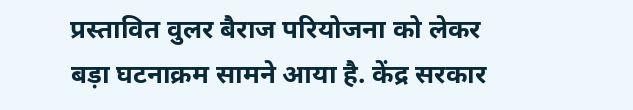प्रस्तावित वुलर बैराज परियोजना को लेकर बड़ा घटनाक्रम सामने आया है. केंद्र सरकार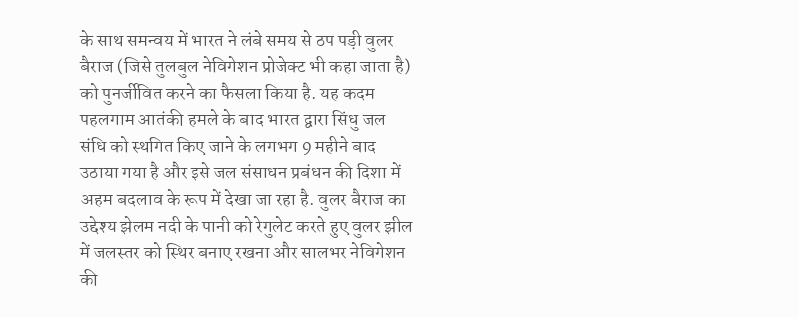के साथ समन्वय में भारत ने लंबे समय से ठप पड़ी वुलर बैराज (जिसे तुलबुल नेविगेशन प्रोजेक्ट भी कहा जाता है) को पुनर्जीवित करने का फैसला किया है. यह कदम पहलगाम आतंकी हमले के बाद भारत द्वारा सिंधु जल संधि को स्थगित किए जाने के लगभग 9 महीने बाद उठाया गया है और इसे जल संसाधन प्रबंधन की दिशा में अहम बदलाव के रूप में देखा जा रहा है. वुलर बैराज का उद्देश्य झेलम नदी के पानी को रेगुलेट करते हुए वुलर झील में जलस्तर को स्थिर बनाए रखना और सालभर नेविगेशन की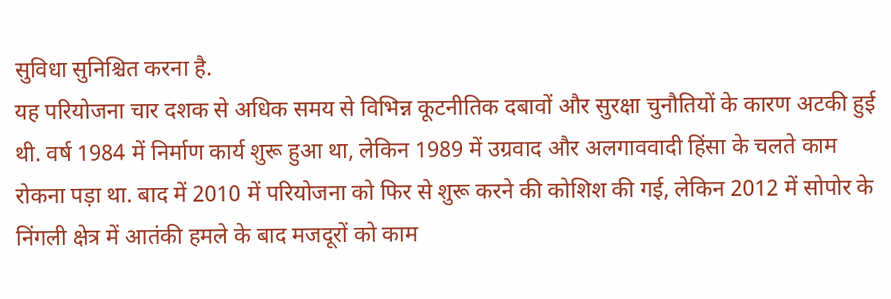सुविधा सुनिश्चित करना है.
यह परियोजना चार दशक से अधिक समय से विभिन्न कूटनीतिक दबावों और सुरक्षा चुनौतियों के कारण अटकी हुई थी. वर्ष 1984 में निर्माण कार्य शुरू हुआ था, लेकिन 1989 में उग्रवाद और अलगाववादी हिंसा के चलते काम रोकना पड़ा था. बाद में 2010 में परियोजना को फिर से शुरू करने की कोशिश की गई, लेकिन 2012 में सोपोर के निंगली क्षेत्र में आतंकी हमले के बाद मजदूरों को काम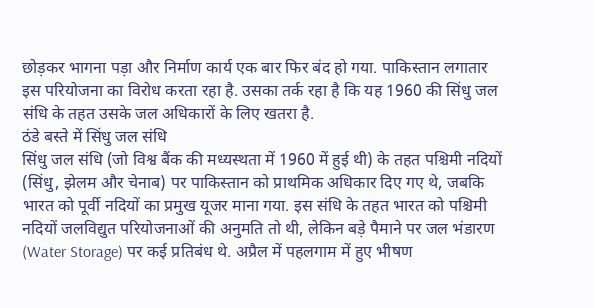छोड़कर भागना पड़ा और निर्माण कार्य एक बार फिर बंद हो गया. पाकिस्तान लगातार इस परियोजना का विरोध करता रहा है. उसका तर्क रहा है कि यह 1960 की सिंधु जल संधि के तहत उसके जल अधिकारों के लिए खतरा है.
ठंडे बस्ते में सिंधु जल संधि
सिंधु जल संधि (जो विश्व बैंक की मध्यस्थता में 1960 में हुई थी) के तहत पश्चिमी नदियों (सिंधु, झेलम और चेनाब) पर पाकिस्तान को प्राथमिक अधिकार दिए गए थे, जबकि भारत को पूर्वी नदियों का प्रमुख यूजर माना गया. इस संधि के तहत भारत को पश्चिमी नदियों जलविद्युत परियोजनाओं की अनुमति तो थी, लेकिन बड़े पैमाने पर जल भंडारण (Water Storage) पर कई प्रतिबंध थे. अप्रैल में पहलगाम में हुए भीषण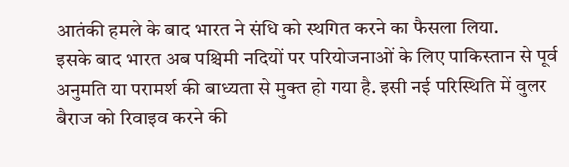आतंकी हमले के बाद भारत ने संधि को स्थगित करने का फैसला लिया.
इसके बाद भारत अब पश्चिमी नदियों पर परियोजनाओं के लिए पाकिस्तान से पूर्व अनुमति या परामर्श की बाध्यता से मुक्त हो गया है. इसी नई परिस्थिति में वुलर बैराज को रिवाइव करने की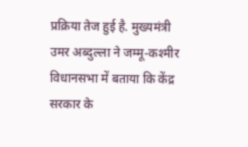प्रक्रिया तेज हुई है. मुख्यमंत्री उमर अब्दुल्ला ने जम्मू-कश्मीर विधानसभा में बताया कि केंद्र सरकार के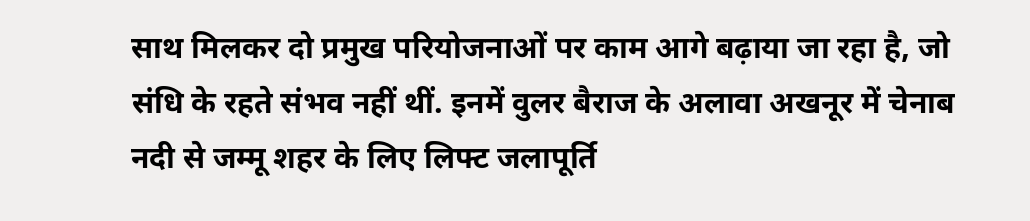साथ मिलकर दो प्रमुख परियोजनाओं पर काम आगे बढ़ाया जा रहा है, जो संधि के रहते संभव नहीं थीं. इनमें वुलर बैराज के अलावा अखनूर में चेनाब नदी से जम्मू शहर के लिए लिफ्ट जलापूर्ति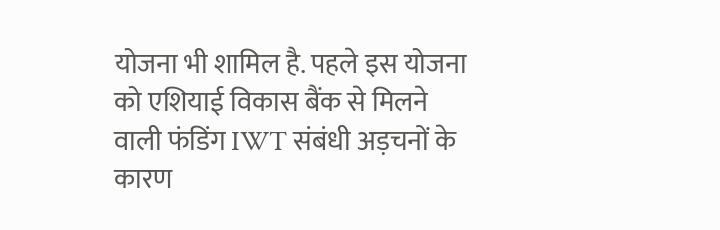योजना भी शामिल है. पहले इस योजना को एशियाई विकास बैंक से मिलने वाली फंडिंग IWT संबंधी अड़चनों के कारण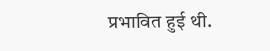प्रभावित हुई थी.